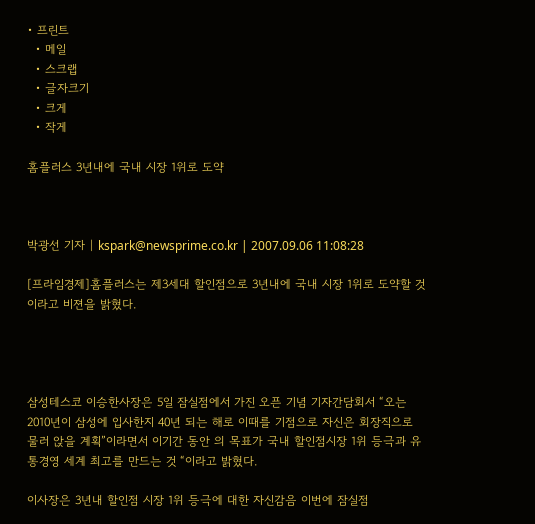• 프린트
  • 메일
  • 스크랩
  • 글자크기
  • 크게
  • 작게

홈플러스 3년내에 국내 시장 1위로 도약



박광선 기자 | kspark@newsprime.co.kr | 2007.09.06 11:08:28

[프라임경제]홈플러스는 제3세대 할인점으로 3년내에 국내 시장 1위로 도약할 것이라고 비젼을 밝혔다.




삼성테스코 이승한사장은 5일 잠실점에서 가진 오픈 기념 기자간담회서 “오는 2010년이 삼성에 입사한지 40년 되는 해로 이때를 기점으로 자신은 회장직으로 물러 앉을 계획”이라면서 이기간 동안 의 목표가 국내 할인점시장 1위 등극과 유통경영 세계 최고를 만드는 것 “이라고 밝혔다.

이사장은 3년내 할인점 시장 1위 등극에 대한 자신감음 이번에 잠실점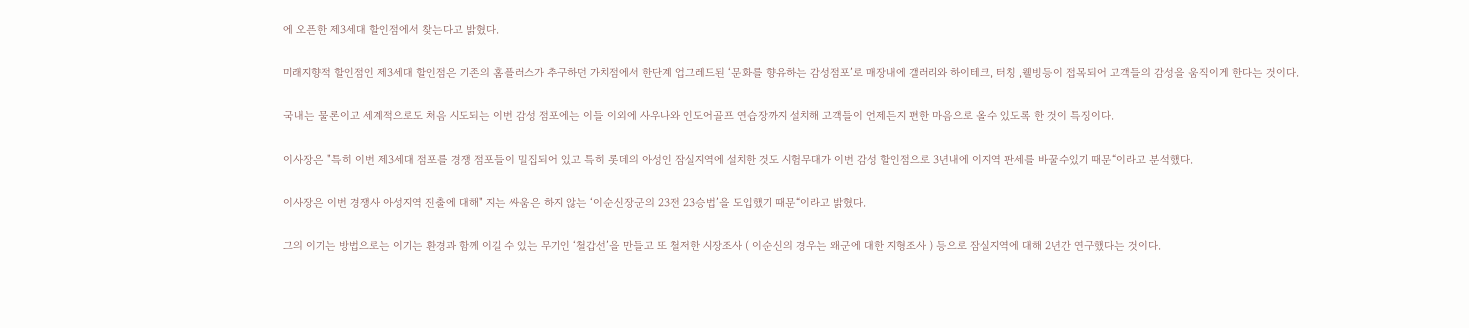에 오픈한 제3세대 할인점에서 찾는다고 밝혔다.

미래지향적 할인점인 제3세대 할인점은 기존의 홈플러스가 추구하던 가치점에서 한단계 업그레드된 ‘문화를 향유하는 감성점포’로 매장내에 갤러리와 하이테크, 터칭 ,웰빙등이 접목되어 고객들의 감성을 움직이게 한다는 것이다.

국내는 물론이고 세계적으로도 처음 시도되는 이번 감성 점포에는 이들 이외에 사우나와 인도어골프 연습장까지 설치해 고객들이 언제든지 편한 마음으로 올수 있도록 한 것이 특징이다.

이사장은 "특히 이번 제3세대 점포를 경쟁 점포들이 밀집되어 있고 특히 롯데의 아성인 잠실지역에 설치한 것도 시험무대가 이번 감성 할인점으로 3년내에 이지역 판세를 바꿀수있기 때문“이라고 분석했다.

이사장은 이번 경쟁사 아성지역 진출에 대해" 지는 싸움은 하지 않는 ‘이순신장군의 23전 23승법’을 도입했기 때문“이라고 밝혔다.

그의 이기는 방법으로는 이기는 환경과 함께 이길 수 있는 무기인 ‘철갑선’을 만들고 또 철저한 시장조사 ( 이순신의 경우는 왜군에 대한 지형조사 ) 등으로 잠실지역에 대해 2년간 연구했다는 것이다.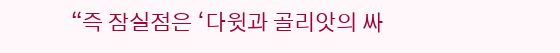“즉 잠실점은 ‘다윗과 골리앗의 싸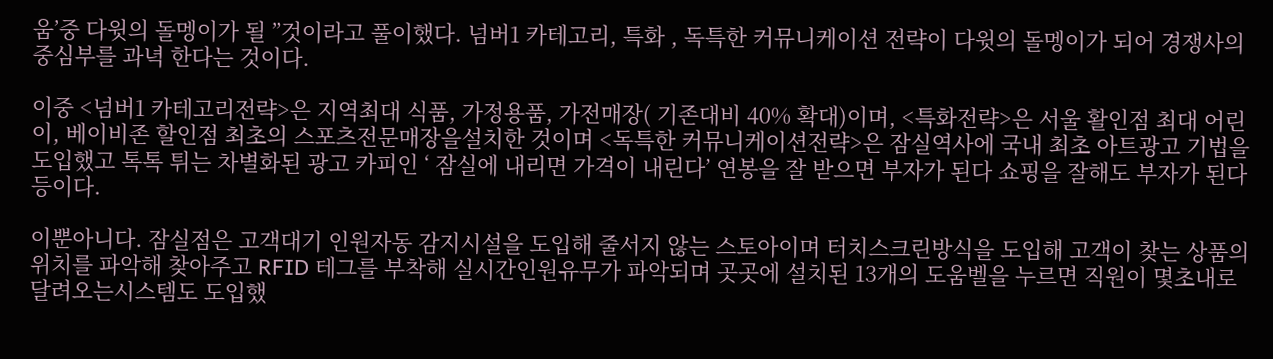움’중 다윗의 돌멩이가 될 ”것이라고 풀이했다. 넘버1 카테고리, 특화 , 독특한 커뮤니케이션 전략이 다윗의 돌멩이가 되어 경쟁사의 중심부를 과녁 한다는 것이다.

이중 <넘버1 카테고리전략>은 지역최대 식품, 가정용품, 가전매장( 기존대비 40% 확대)이며, <특화전략>은 서울 활인점 최대 어린이, 베이비존 할인점 최초의 스포츠전문매장을설치한 것이며 <독특한 커뮤니케이션전략>은 잠실역사에 국내 최초 아트광고 기법을 도입했고 톡톡 튀는 차별화된 광고 카피인 ‘ 잠실에 내리면 가격이 내린다’ 연봉을 잘 받으면 부자가 된다 쇼핑을 잘해도 부자가 된다 등이다.

이뿐아니다. 잠실점은 고객대기 인원자동 감지시설을 도입해 줄서지 않는 스토아이며 터치스크린방식을 도입해 고객이 찾는 상품의 위치를 파악해 찾아주고 RFID 테그를 부착해 실시간인원유무가 파악되며 곳곳에 설치된 13개의 도움벨을 누르면 직원이 몇초내로 달려오는시스템도 도입했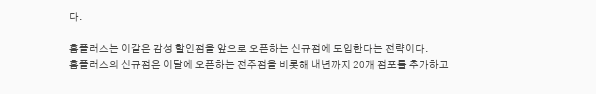다.

홈플러스는 이같은 감성 할인점을 앞으로 오픈하는 신규점에 도입한다는 전략이다.
홈플러스의 신규점은 이달에 오픈하는 전주점을 비롯해 내년까지 20개 점포를 추가하고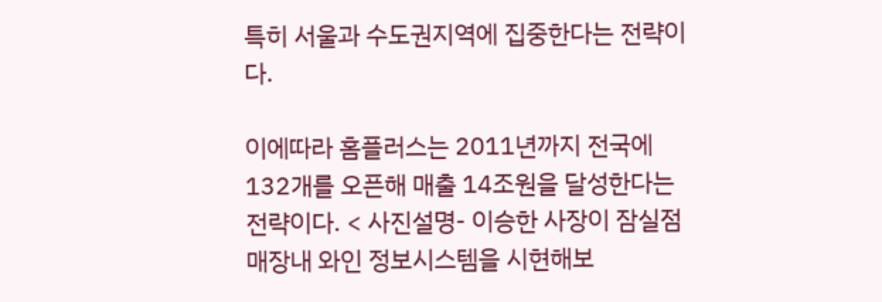특히 서울과 수도권지역에 집중한다는 전략이다.

이에따라 홈플러스는 2011년까지 전국에 132개를 오픈해 매출 14조원을 달성한다는 전략이다. < 사진설명- 이승한 사장이 잠실점 매장내 와인 정보시스템을 시현해보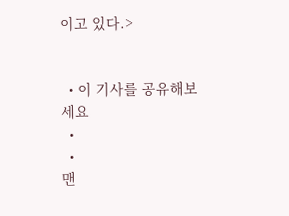이고 있다.>


  • 이 기사를 공유해보세요
  •
  •
맨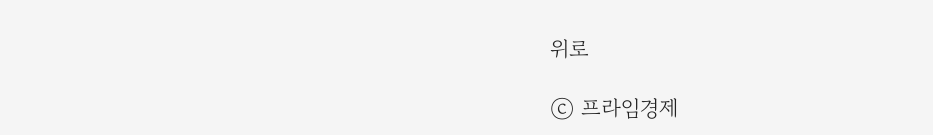위로

ⓒ 프라임경제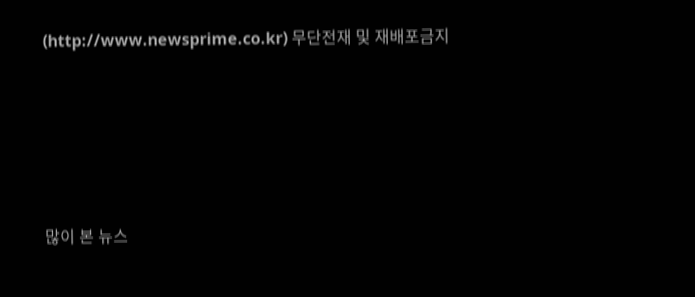(http://www.newsprime.co.kr) 무단전재 및 재배포금지






많이 본 뉴스